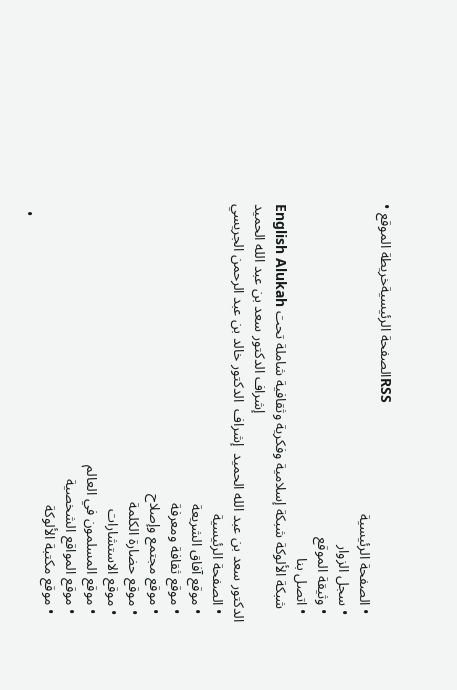• الصفحة الرئيسيةخريطة الموقعRSS
  • الصفحة الرئيسية
  • سجل الزوار
  • وثيقة الموقع
  • اتصل بنا
English Alukah شبكة الألوكة شبكة إسلامية وفكرية وثقافية شاملة تحت إشراف الدكتور سعد بن عبد الله الحميد
الدكتور سعد بن عبد الله الحميد  إشراف  الدكتور خالد بن عبد الرحمن الجريسي
  • الصفحة الرئيسية
  • موقع آفاق الشريعة
  • موقع ثقافة ومعرفة
  • موقع مجتمع وإصلاح
  • موقع حضارة الكلمة
  • موقع الاستشارات
  • موقع المسلمون في العالم
  • موقع المواقع الشخصية
  • موقع مكتبة الألوكة
  •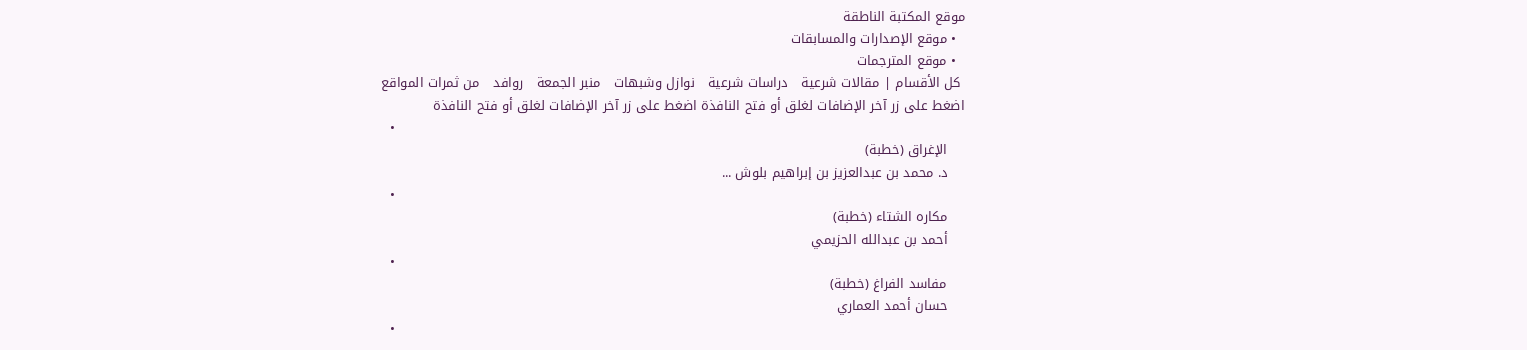موقع المكتبة الناطقة
  • موقع الإصدارات والمسابقات
  • موقع المترجمات
 كل الأقسام | مقالات شرعية   دراسات شرعية   نوازل وشبهات   منبر الجمعة   روافد   من ثمرات المواقع
اضغط على زر آخر الإضافات لغلق أو فتح النافذة اضغط على زر آخر الإضافات لغلق أو فتح النافذة
  •
    الإغراق (خطبة)
    د. محمد بن عبدالعزيز بن إبراهيم بلوش ...
  •
    مكاره الشتاء (خطبة)
    أحمد بن عبدالله الحزيمي
  •
    مفاسد الفراغ (خطبة)
    حسان أحمد العماري
  •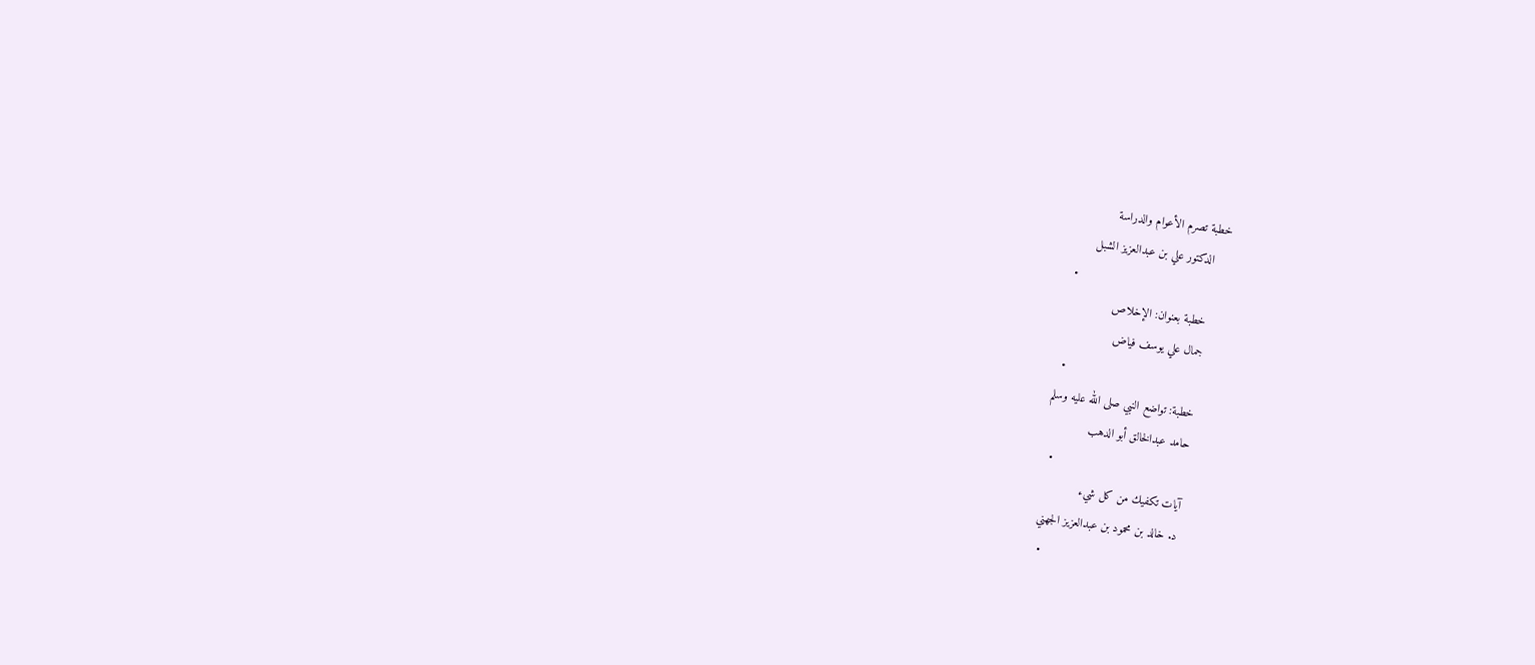خطبة تصرم الأعوام والدراسة
    الدكتور علي بن عبدالعزيز الشبل
  •
    خطبة بعنوان: الإخلاص
    جمال علي يوسف فياض
  •
    خطبة: تواضع النبي صلى الله عليه وسلم
    حامد عبدالخالق أبو الدهب
  •
    آيات تكفيك من كل شيء
    د. خالد بن محمود بن عبدالعزيز الجهني
  •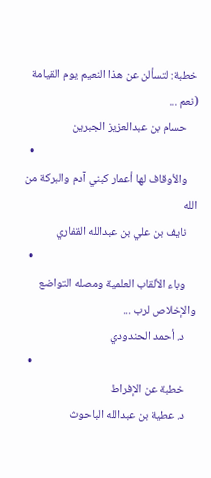خطبة: لتسألن عن هذا النعيم يوم القيامة (نعم ...
    حسام بن عبدالعزيز الجبرين
  •
    والأوقاف لها أعمار كبني آدم والبركة من الله
    نايف بن علي بن عبدالله القفاري
  •
    وباء الألقاب العلمية ومصله التواضع والإخلاص لرب ...
    د. أحمد الحندودي
  •
    خطبة عن الإفراط
    د. عطية بن عبدالله الباحوث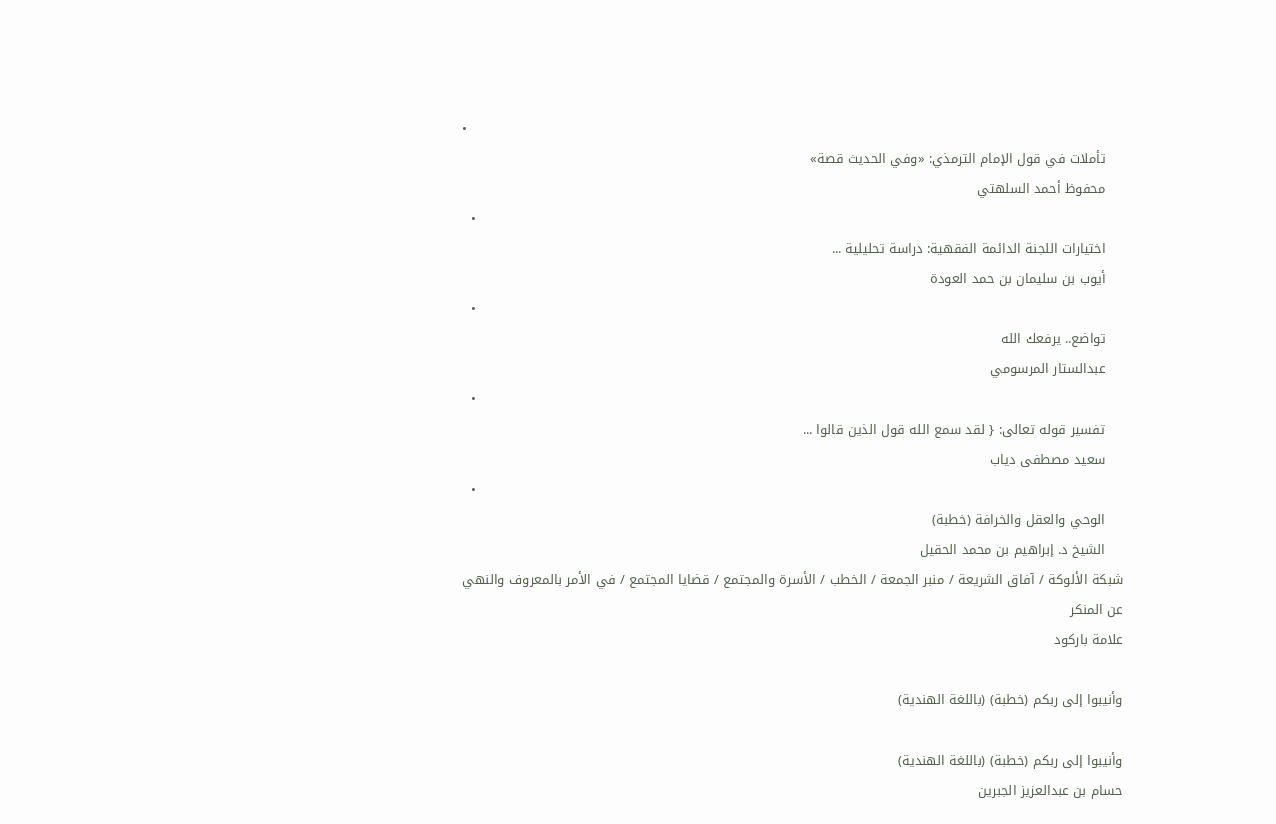•
    تأملات في قول الإمام الترمذي: «وفي الحديث قصة»
    محفوظ أحمد السلهتي
  •
    اختيارات اللجنة الدائمة الفقهية: دراسة تحليلية ...
    أيوب بن سليمان بن حمد العودة
  •
    تواضع.. يرفعك الله
    عبدالستار المرسومي
  •
    تفسير قوله تعالى: { لقد سمع الله قول الذين قالوا ...
    سعيد مصطفى دياب
  •
    الوحي والعقل والخرافة (خطبة)
    الشيخ د. إبراهيم بن محمد الحقيل
شبكة الألوكة / آفاق الشريعة / منبر الجمعة / الخطب / الأسرة والمجتمع / قضايا المجتمع / في الأمر بالمعروف والنهي عن المنكر
علامة باركود

وأنيبوا إلى ربكم (خطبة) (باللغة الهندية)

وأنيبوا إلى ربكم (خطبة) (باللغة الهندية)
حسام بن عبدالعزيز الجبرين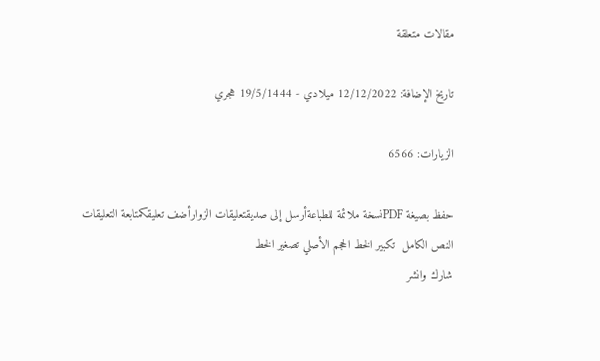مقالات متعلقة

تاريخ الإضافة: 12/12/2022 ميلادي - 19/5/1444 هجري

الزيارات: 6566

حفظ بصيغة PDFنسخة ملائمة للطباعةأرسل إلى صديقتعليقات الزوارأضف تعليقكمتابعة التعليقات
النص الكامل  تكبير الخط الحجم الأصلي تصغير الخط
شارك وانشر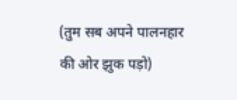(तुम सब अपने पालनहार की ओर झुक पड़ो)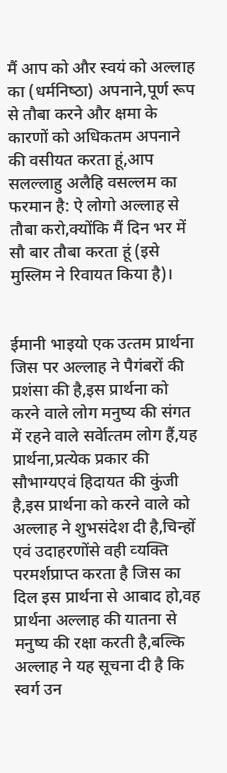मैं आप को और स्‍वयं को अल्‍लाह का (धर्मनिष्‍ठा) अपनाने,पूर्ण रूप से तौबा करने और क्षमा के कारणों को अधिकतम अपनाने की वसीयत करता हूं,आप सलल्‍लाहु अलैहि वसल्‍लम का फरमान है: ऐ लोगो अल्‍लाह से तौबा करो,क्‍योंकि मैं दिन भर में सौ बार तौबा करता हूं (इसे मुस्लिम ने रिवायत किया है)।


ईमानी भाइयो एक उत्‍तम प्रार्थना जिस पर अल्‍लाह ने पैगंबरों की प्रशंसा की है,इस प्रार्थना को करने वाले लोग मनुष्‍य की संगत में रहने वाले सर्वेात्‍तम लोग हैं,यह प्रार्थना,प्रत्‍येक प्रकार की सौभाग्‍यएवं हिदायत की कुंजी है,इस प्रार्थना को करने वाले को अल्‍लाह ने शुभसंदेश दी है,चिन्‍हों एवं उदाहरणोंसे वही व्‍यक्ति परमर्शप्राप्‍त करता है जिस का दिल इस प्रार्थना से आबाद हो,वह प्रार्थना अल्‍लाह की यातना से मनुष्‍य की रक्षा करती है,बल्कि अल्‍लाह ने यह सूचना दी है कि स्‍वर्ग उन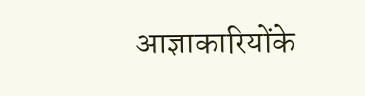आज्ञाकारियोंके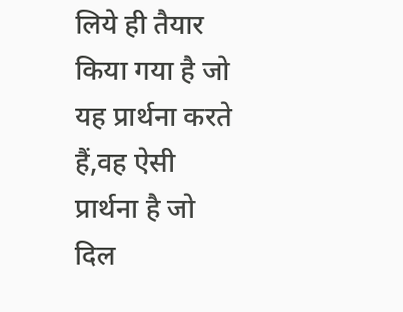लिये ही तैयार किया गया है जो यह प्रार्थना करते हैं,वह ऐसी प्रार्थना है जो दिल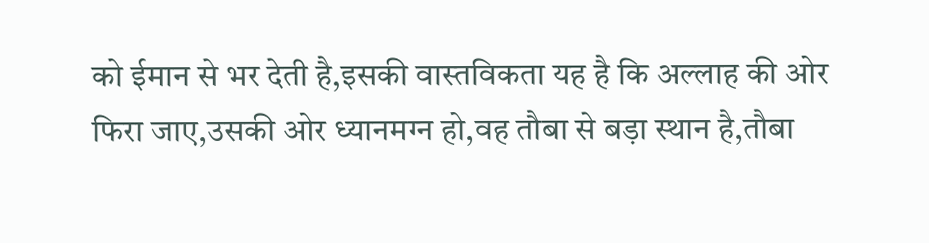को ईमान से भर देती है,इसकी वास्‍तविकता यह है कि अल्‍लाह की ओर फिरा जाए,उसकी ओर ध्‍यानमग्‍न हो,वह तौबा से बड़ा स्‍थान है,तौबा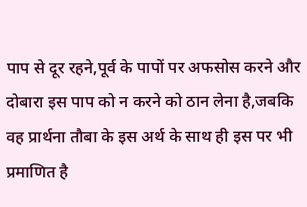पाप से दूर रहने,पूर्व के पापों पर अफसोस करने और दोबारा इस पाप को न करने को ठान लेना है,जबकि वह प्रार्थना तौबा के इस अर्थ के साथ ही इस पर भी प्रमाणित है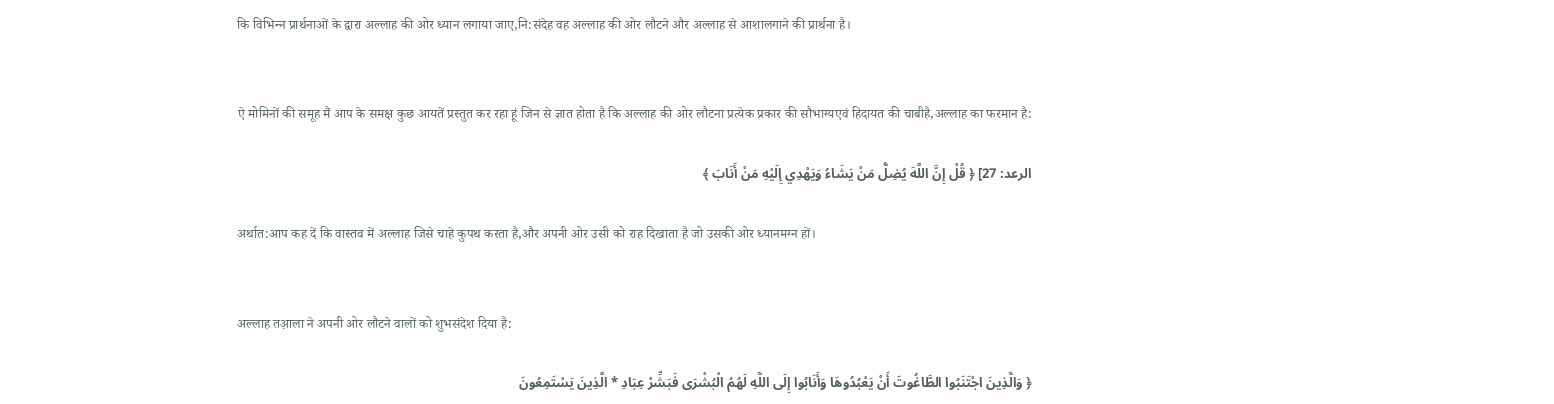कि विभिन्‍न प्रार्थनाओं के द्वारा अल्‍लाह की ओर ध्‍यान लगाया जाए,नि:संदेह वह अल्‍लाह की ओर लौटने और अल्‍लाह से आशालगाने की प्रार्थना है।


ऐ मोमिनों की समूह मैं आप के समक्ष कुछ आयतें प्रस्‍तुत कर रहा हूं जिन से ज्ञात होता है कि अल्‍लाह की ओर लौटना प्रत्‍येक प्रकार की सौभाग्‍यएवं हिदायत की चाबीहै,अल्‍लाह का फरमान है:

الرعد: 27] ﴿ قُلْ إِنَّ اللَّهَ يُضِلُّ مَنْ يَشَاءُ وَيَهْدِي إِلَيْهِ مَنْ أَنَابَ ﴾

अर्थात:आप कह दें कि वास्‍तव में अल्‍लाह जिसे चाहे कुपथ करता है,और अपनी ओर उसी को राह दिखाता है जो उसकी ओर ध्‍यानमग्‍न हों।


अल्‍लाह तआ़ला ने अपनी ओर लौटने वालों को शुभसंदेश दिया है:

﴿ وَالَّذِينَ اجْتَنَبُوا الطَّاغُوتَ أَنْ يَعْبُدُوهَا وَأَنَابُوا إِلَى اللَّهِ لَهُمُ الْبُشْرَى فَبَشِّرْ عِبَادِ * الَّذِينَ يَسْتَمِعُونَ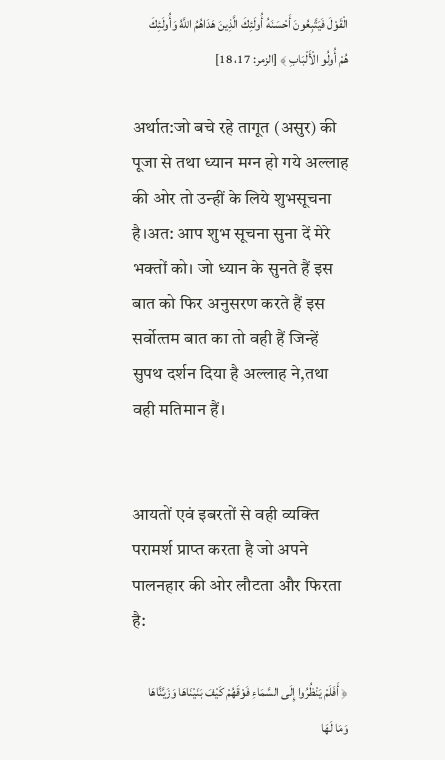الْقَوْلَ فَيَتَّبِعُونَ أَحْسَنَهُ أُولَئِكَ الَّذِينَ هَدَاهُمُ اللَّهُ وَأُولَئِكَ هُمْ أُولُو الْأَلْبَابِ ﴾ [الزمر: 17، 18]

अर्थात:जो बचे रहे तागूत (असुर) की पूजा से त‍था ध्‍यान मग्‍न हो गये अल्‍लाह की ओर तो उन्‍हीं के लिये शुभसूचना है।अत: आप शुभ सूचना सुना दें मेरे भक्‍तों को। जो ध्‍यान के सुनते हैं इस बात को फिर अनुसरण करते हैं इस सर्वोत्‍तम बात का तो वही हैं जिन्‍हें सुपथ दर्शन दिया है अल्‍लाह ने,तथा वही मतिमान हैं।


आयतों एवं इबरतों से वही व्‍यक्ति परामर्श प्राप्‍त करता है जो अपने पालनहार की ओर लौटता और फिरता है:

﴿ أَفَلَمْ يَنْظُرُوا إِلَى السَّمَاءِ فَوْقَهُمْ كَيْفَ بَنَيْنَاهَا وَزَيَّنَّاهَا وَمَا لَهَا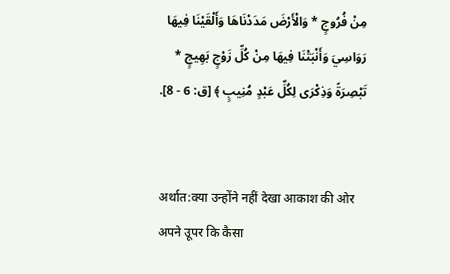مِنْ فُرُوجٍ * وَالْأَرْضَ مَدَدْنَاهَا وَأَلْقَيْنَا فِيهَا رَوَاسِيَ وَأَنْبَتْنَا فِيهَا مِنْ كُلِّ زَوْجٍ بَهِيجٍ * تَبْصِرَةً وَذِكْرَى لِكُلِّ عَبْدٍ مُنِيبٍ ﴾ [ق: 6 - 8].


अर्थात:क्‍या उन्‍होंने नहीं देखा आकाश की ओर अपने उूपर कि कैसा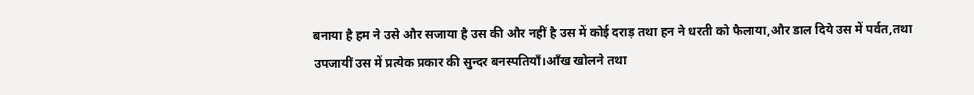बनाया है हम ने उसे और सजाया है उस की और नहीं है उस में कोई दराड़ तथा हन ने धरती को फैलाया,और डाल दिये उस में पर्वत,तथा उपजायीं उस में प्रत्‍येक प्रकार की सुन्‍दर बनस्‍पतियाँ।आँख खोलने तथा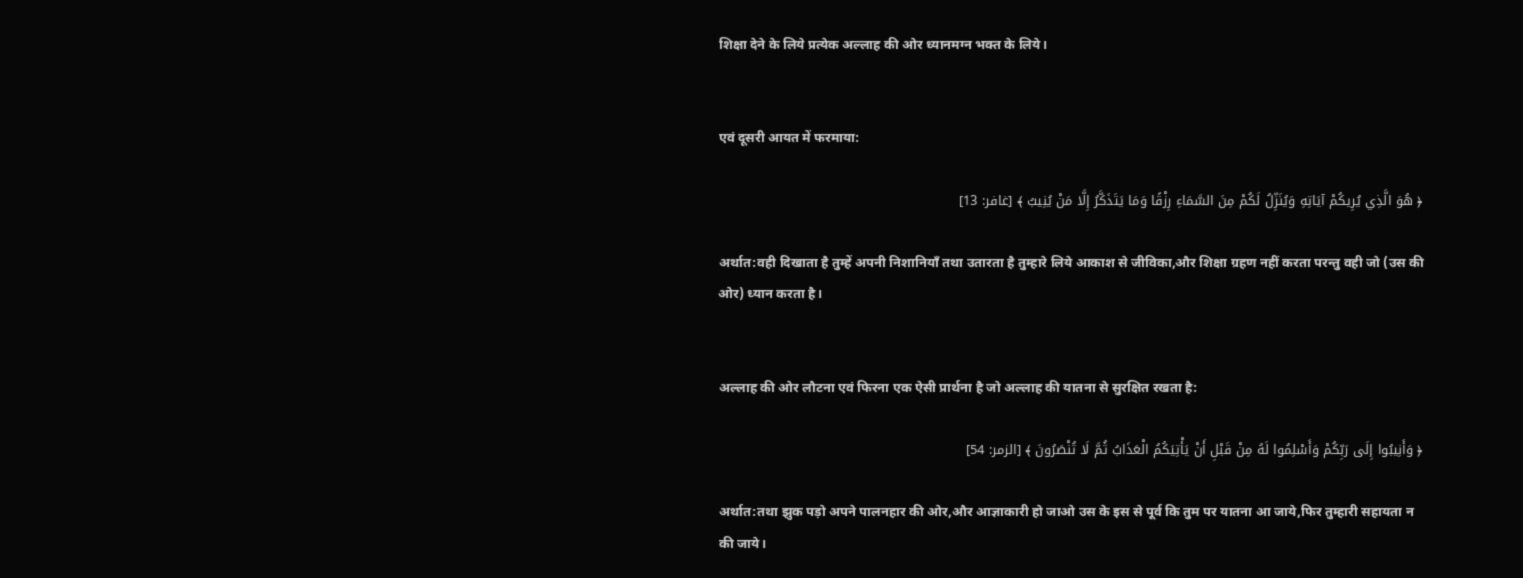शिक्षा देने के लिये प्रत्‍येक अल्‍लाह की ओर ध्‍यानमग्‍न भक्‍त के लिये।


एवं दूसरी आयत में फरमाया:

﴿ هُوَ الَّذِي يُرِيكُمْ آيَاتِهِ وَيُنَزِّلُ لَكُمْ مِنَ السَّمَاءِ رِزْقًا وَمَا يَتَذَكَّرُ إِلَّا مَنْ يُنِيبُ ﴾ [غافر: 13]

अर्थात:वही दिखाता है तुम्‍हें अपनी निशानियाँ तथा उतारता है तुम्‍हारे लिये आकाश से जीविका,और शिक्षा ग्रहण नहीं करता परन्‍तु वही जो (उस की ओर) ध्‍यान करता है।


अल्‍लाह की ओर लौटना एवं फिरना एक ऐसी प्रार्थना है जो अल्‍लाह की यातना से सुरक्षित रखता है:

﴿ وَأَنِيبُوا إِلَى رَبِّكُمْ وَأَسْلِمُوا لَهُ مِنْ قَبْلِ أَنْ يَأْتِيَكُمُ الْعَذَابُ ثُمَّ لَا تُنْصَرُونَ ﴾ [الزمر: 54]

अर्थात:तथा झुक पड़ो अपने पालनहार की ओर,और आज्ञाकारी हो जाओ उस के इस से पूर्व कि तुम पर यातना आ जाये,फिर तुम्‍हारी सहायता न की जाये।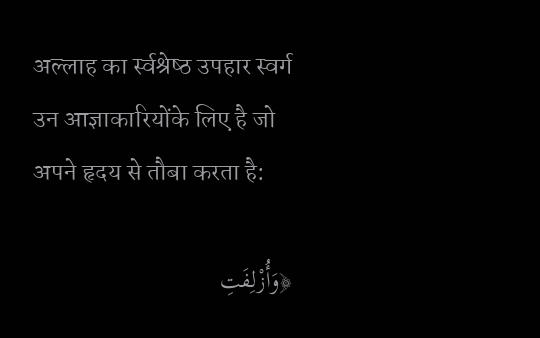अल्‍लाह का र्स्‍वश्रेष्‍ठ उपहार स्‍वर्ग उन आज्ञाकारियोंके लिए है जो अपने हृदय से तौबा करता है:

﴿وَأُزْلِفَتِ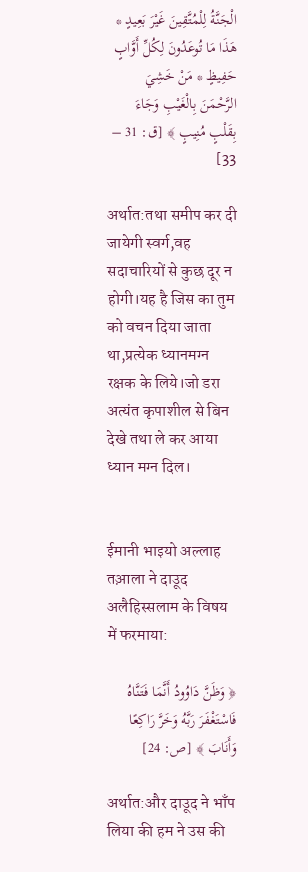الْجَنَّةُ لِلْمُتَّقِينَ غَيْرَ بَعِيدٍ * هَذَا مَا تُوعَدُونَ لِكُلِّ أَوَّابٍ حَفِيظٍ * مَنْ خَشِيَ الرَّحْمَنَ بِالْغَيْبِ وَجَاءَ بِقَلْبٍ مُنِيبٍ ﴾ [ق: 31 – 33]

अर्थात:तथा समीप कर दी जायेगी स्‍वर्ग,वह सदाचारियों से कुछ दूर न होगी।यह है जिस का तुम को वचन दिया जाता था,प्र‍त्‍येक ध्‍यानमग्‍न रक्षक के लिये।जो डरा अत्‍यंत कृपाशील से बिन देखे तथा ले कर आया ध्‍यान मग्‍न दिल।


ईमानी भा‍इयो अल्‍लाह तआ़ला ने दाउूद अलैहिस्‍सलाम के विषय में फरमाया:

﴿ وَظَنَّ دَاوُودُ أَنَّمَا فَتَنَّاهُ فَاسْتَغْفَرَ رَبَّهُ وَخَرَّ رَاكِعًا وَأَنَابَ ﴾ [ص: 24]

अर्थात:और दाउूद ने भाँप लिया की हम ने उस की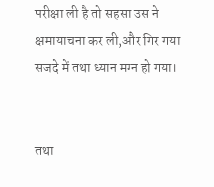परीक्षा ली है तो सहसा उस ने क्षमायाचना कर ली,और गिर गया सजदे में तथा ध्‍यान मग्‍न हो गया।


तथा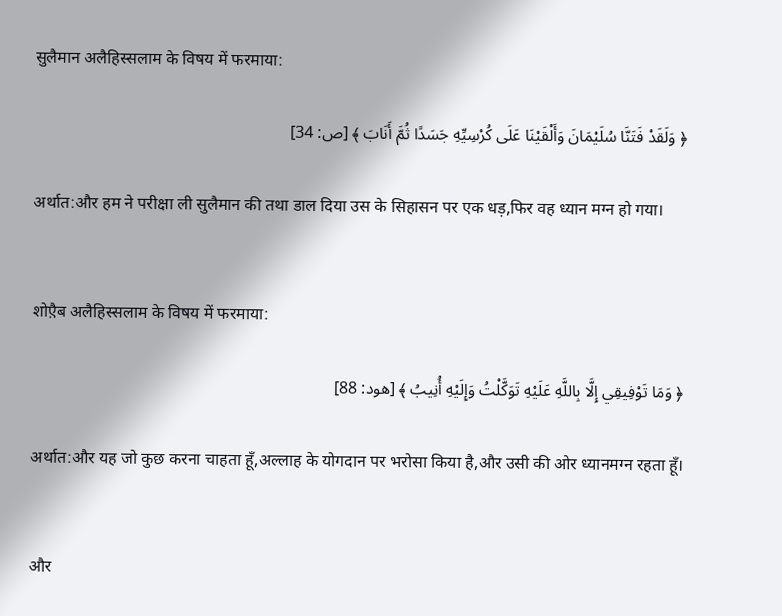सुलैमान अलैहिस्‍सलाम के विषय में फरमाया:

﴿ وَلَقَدْ فَتَنَّا سُلَيْمَانَ وَأَلْقَيْنَا عَلَى كُرْسِيِّهِ جَسَدًا ثُمَّ أَنَابَ ﴾ [ص: 34]

अर्थात:और हम ने परीक्षा ली सुलैमान की तथा डाल दिया उस के सिहासन पर एक धड़,फिर वह ध्‍यान मग्‍न हो गया।


शोए़ैब अलैहिस्‍सलाम के विषय में फरमाया:

﴿ وَمَا تَوْفِيقِي إِلَّا بِاللَّهِ عَلَيْهِ تَوَكَّلْتُ وَإِلَيْهِ أُنِيبُ ﴾ [هود: 88]

अर्थात:और यह जो कुछ करना चाहता हूँ,अल्‍लाह के योगदान पर भरोसा किया है,और उसी की ओर ध्‍यानमग्‍न रहता हूँ।


और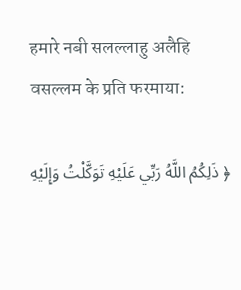हमारे नबी सलल्‍लाहु अलैहि वसल्‍लम के प्रति फरमाया:

﴿ ذَلِكُمُ اللَّهُ رَبِّي عَلَيْهِ تَوَكَّلْتُ وَإِلَيْهِ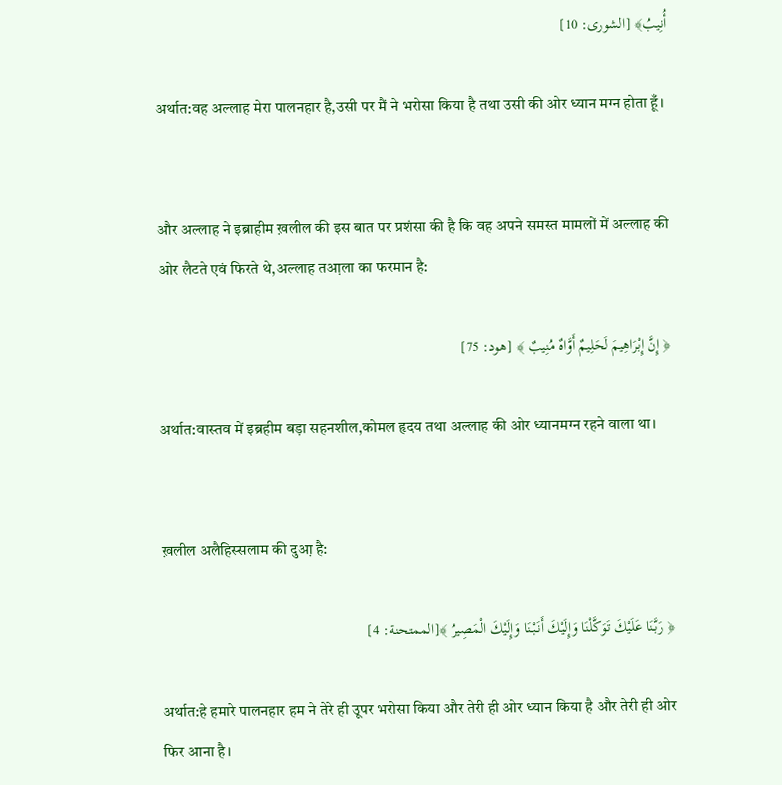أُنِيبُ﴾ [الشورى: 10]

अर्थात:वह अल्‍लाह मेरा पालनहार है,उसी पर मैं ने भरोसा किया है तथा उसी की ओर ध्‍यान मग्‍न होता हूँ।


और अल्‍लाह ने इब्राहीम ख़लील की इस बात पर प्रशंसा की है कि वह अपने समस्‍त मामलों में अल्‍लाह की ओर लैटते एवं फिरते थे,अल्‍लाह तआ़ला का फरमान है:

﴿ إِنَّ إِبْرَاهِيمَ لَحَلِيمٌ أَوَّاهٌ مُنِيبٌ ﴾ [هود: 75]

अर्थात:वास्‍तव में इब्रहीम बड़ा सहनशील,कोमल हृदय तथा अल्‍लाह की ओर ध्‍यानमग्‍न रहने वाला था।


ख़लील अलैहिस्‍सलाम की दुआ़ है:

﴿ رَبَّنَا عَلَيْكَ تَوَكَّلْنَا وَإِلَيْكَ أَنَبْنَا وَإِلَيْكَ الْمَصِيرُ ﴾[الممتحنة: 4]

अर्थात:हे हमारे पालनहार हम ने तेरे ही उूपर भरोसा किया और तेरी ही ओर ध्‍यान किया है और तेरी ही ओर फिर आना है।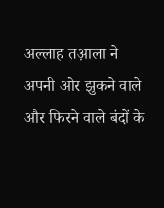अल्‍लाह तआ़ला ने अपनी ओर झुकने वाले और फिरने वाले बंदों के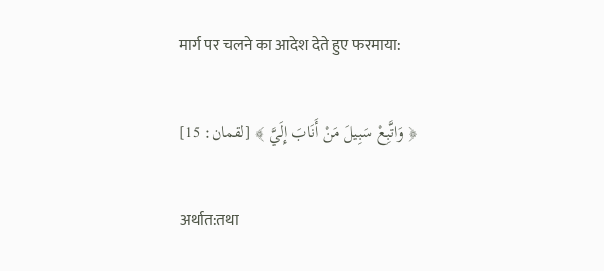मार्ग पर चलने का आदेश देते हुए फरमाया:

﴿ وَاتَّبِعْ سَبِيلَ مَنْ أَنَابَ إِلَيَّ ﴾ [لقمان: 15]

अर्थात:तथा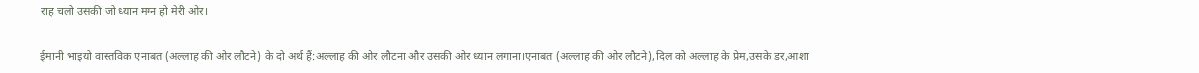राह चलो उसकी जो ध्‍यान मग्‍न हो मेरी ओर।


ईमानी भाइयो वास्‍तविक एनाबत (अल्‍लाह की ओर लौटने) के दो अर्थ हैं:अल्‍लाह की ओर लौटना और उसकी ओर ध्‍यान लगाना।एनाबत (अल्‍लाह की ओर लौटने),दिल को अल्‍लाह के प्रेम,उसके डर,आशा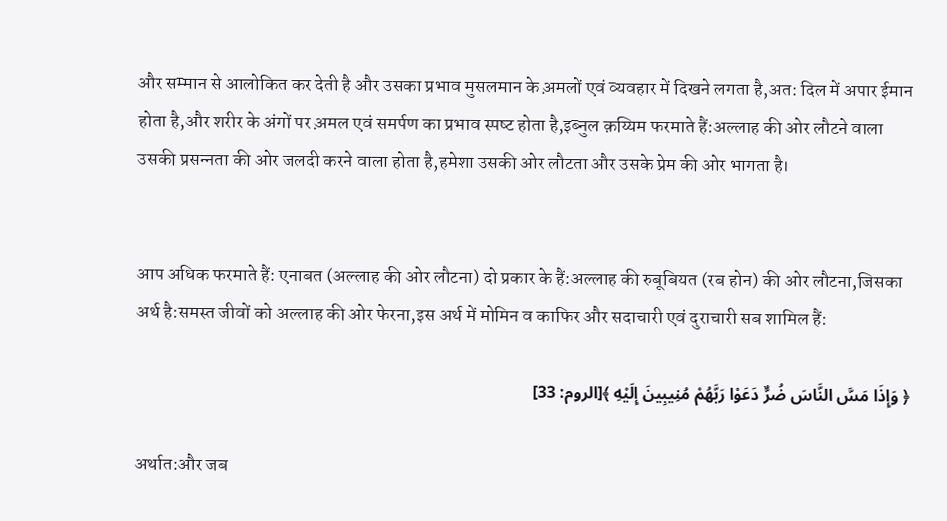और सम्‍मान से आलोकित कर देती है और उसका प्रभाव मुसलमान के अ़मलों एवं व्‍यवहार में दिखने लगता है,अत: दिल में अपार ईमान होता है,और शरीर के अंगों पर अ़मल एवं समर्पण का प्रभाव स्‍पष्‍ट होता है,इब्‍नुल क़य्यिम फरमाते हैं:अल्‍लाह की ओर लौटने वाला उसकी प्रसन्‍नता की ओर जलदी करने वाला होता है,हमेशा उसकी ओर लौटता और उसके प्रेम की ओर भागता है।


आप अधिक फरमाते हैं: एनाबत (अल्‍लाह की ओर लौटना) दो प्रकार के हैं:अल्‍लाह की रुबूबियत (रब होन) की ओर लौटना,जिसका अर्थ है:समस्‍त जीवों को अल्‍लाह की ओर फेरना,इस अर्थ में मोमिन व काफिर और सदाचारी एवं दुराचारी सब शामिल हैं:

﴿ وَإِذَا مَسَّ النَّاسَ ضُرٌّ دَعَوْا رَبَّهُمْ مُنِيبِينَ إِلَيْهِ ﴾[الروم: 33]

अर्थात:और जब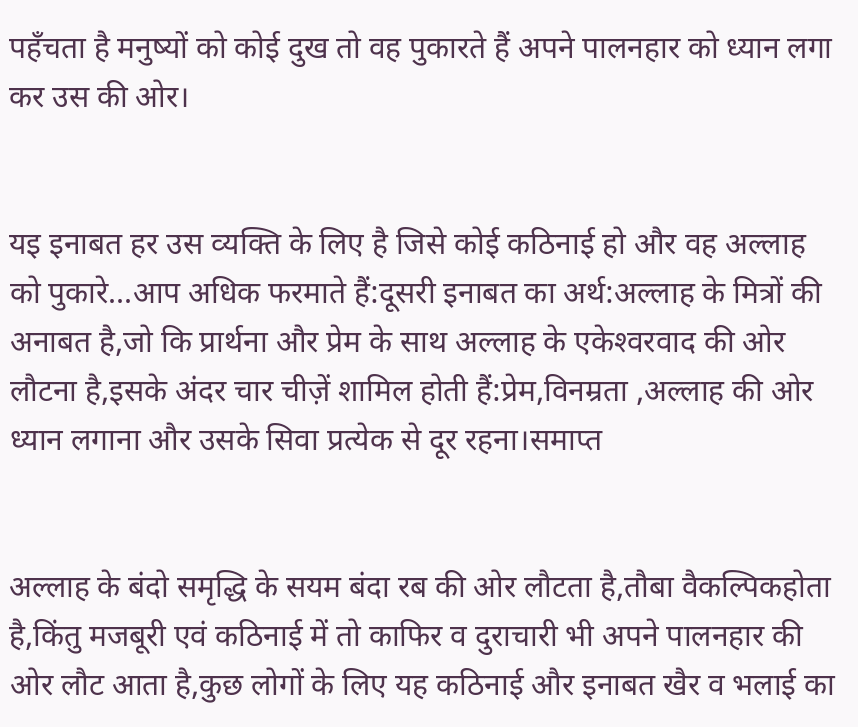पहँचता है मनुष्‍यों को कोई दुख तो वह पुकारते हैं अपने पालनहार को ध्‍यान लगा कर उस की ओर।


यइ इनाबत हर उस व्‍यक्ति के लिए है जिसे कोई कठिनाई हो और वह अल्‍लाह को पुकारे...आप अधिक फरमाते हैं:दूसरी इनाबत का अर्थ:अल्‍लाह के मित्रों की अनाबत है,जो कि प्रार्थना और प्रेम के साथ अल्‍लाह के एकेश्‍वरवाद की ओर लौटना है,इसके अंदर चार चीज़ें शामिल होती हैं:प्रेम,विनम्रता ,अल्‍लाह की ओर ध्‍यान लगाना और उसके सिवा प्रत्‍येक से दूर रहना।समाप्‍त


अल्‍लाह के बंदो समृद्धि के सयम बंदा रब की ओर लौटता है,तौबा वैकल्पिकहोता है,किंतु मजबूरी एवं कठिनाई में तो काफिर व दुराचारी भी अपने पालनहार की ओर लौट आता है,कुछ लोगों के लिए यह कठिनाई और इनाबत खैर व भलाई का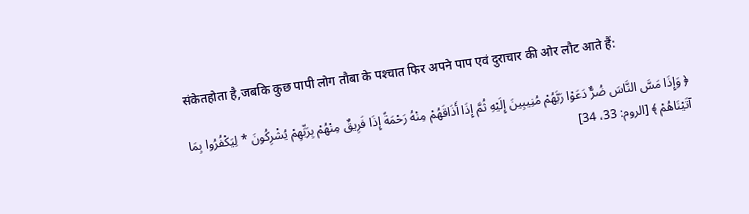संकेतहोता है,जबकि कुछ पापी लोग तौबा के पश्‍चात फिर अपने पाप एवं दुराचार की ओर लौट आते हैं:

﴿ وَإِذَا مَسَّ النَّاسَ ضُرٌّ دَعَوْا رَبَّهُمْ مُنِيبِينَ إِلَيْهِ ثُمَّ إِذَا أَذَاقَهُمْ مِنْهُ رَحْمَةً إِذَا فَرِيقٌ مِنْهُمْ بِرَبِّهِمْ يُشْرِكُونَ * لِيَكْفُرُوا بِمَا آتَيْنَاهُمْ ﴾ [الروم: 33، 34]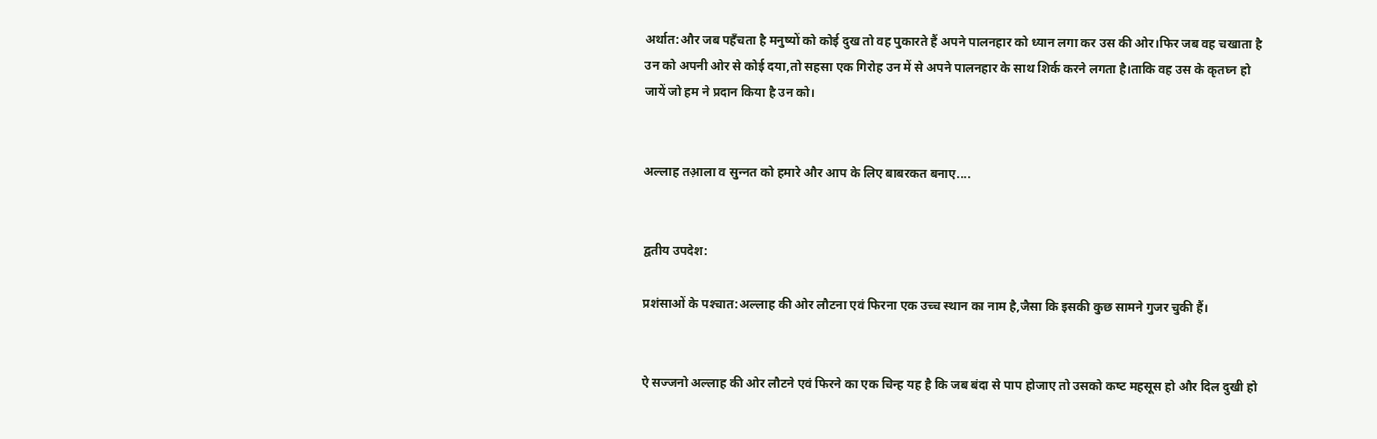अर्थात:और जब पहँचता है मनुष्‍यों को कोई दुख तो वह पुकारते हैं अपने पालनहार को ध्‍यान लगा कर उस की ओर।फिर जब वह चखाता है उन को अपनी ओर से कोई दया,तो सहसा एक गिरोह उन में से अपने पालनहार के साथ शिर्क करने लगता है।ताकि वह उस के कृतघ्‍न हो जायें जो हम ने प्रदान किया है उन को।


अल्‍लाह तआ़ला व सुन्‍नत को हमारे और आप के लिए बाबरकत बनाए....


द्वतीय उपदेश:

प्रशंसाओं के पश्‍चात:अल्‍लाह की ओर लौटना एवं फिरना एक उच्‍च स्‍थान का नाम है,जैसा कि इसकी कुछ सामने गुजर चुकी हैं।


ऐ सज्‍जनो अल्‍लाह की ओर लौटने एवं फिरने का एक चिन्‍ह यह है कि जब बंदा से पाप होजाए तो उसको कष्‍ट महसूस हो और दिल दुखी हो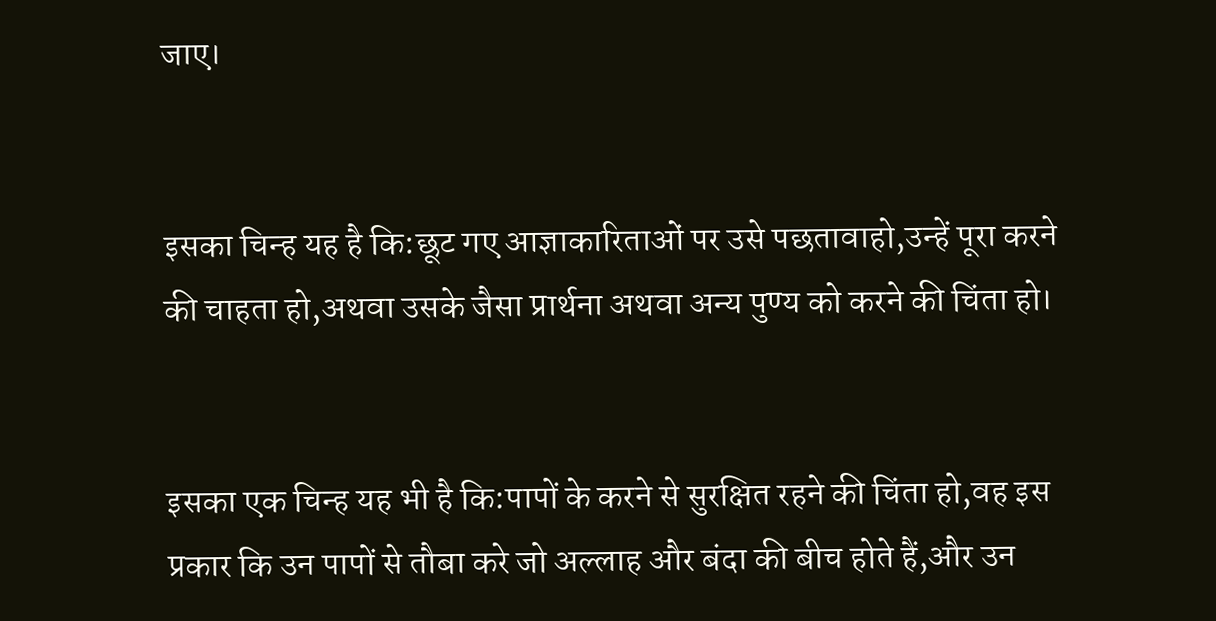जाए।


इसका चिन्‍ह यह है कि:छूट गए आज्ञाकारिताओं पर उसे पछतावाहो,उन्‍हें पूरा करने की चाहता हो,अथवा उसके जैसा प्रार्थना अथवा अन्‍य पुण्‍य को करने की चिंता हो।


इस‍का एक चिन्‍ह यह भी है कि:पापों के करने से सुरक्षित रहने की चिंता हो,वह इस प्रकार कि उन पापों से तौबा करे जो अल्‍लाह और बंदा की बीच होते हैं,और उन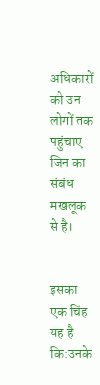अधिकारों को उन लोगों तक पहुंचाए जिन का संबंध मखलूक से है।


इसका एक चिंह यह है कि:उनके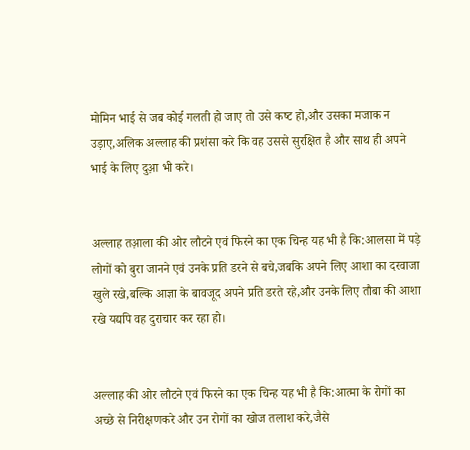मोमिन भाई से जब कोई गलती हो जाए तो उसे कष्‍ट हो,और उसका मजाक न उड़ाए,अलिक अल्‍लाह की प्रशंसा करे कि वह उससे सुरक्षित है और साथ ही अपने भाई के लिए दुआ़ भी करे।


अल्‍लाह तआ़ला की ओर लौटने एवं फिरने का एक चिन्‍ह यह भी है कि:आलसा में पड़े लोगों को बुरा जानने एवं उनके प्रति डरने से बचे,जबकि अपने लिए आशा का दरवाजा खुले रखे,बल्कि आज्ञा के बावजूद अपने प्रति डरते रहे,और उनके लिए तौबा की आशा रखे यद्यपि वह दुराचार कर रहा हो।


अल्‍लाह की ओर लौटने एवं फिरने का एक चिन्‍ह यह भी है कि:आत्‍मा के रोगों का अच्‍छे से निरीक्षणकरे और उन रोगों का खोज तलाश करे,जैसे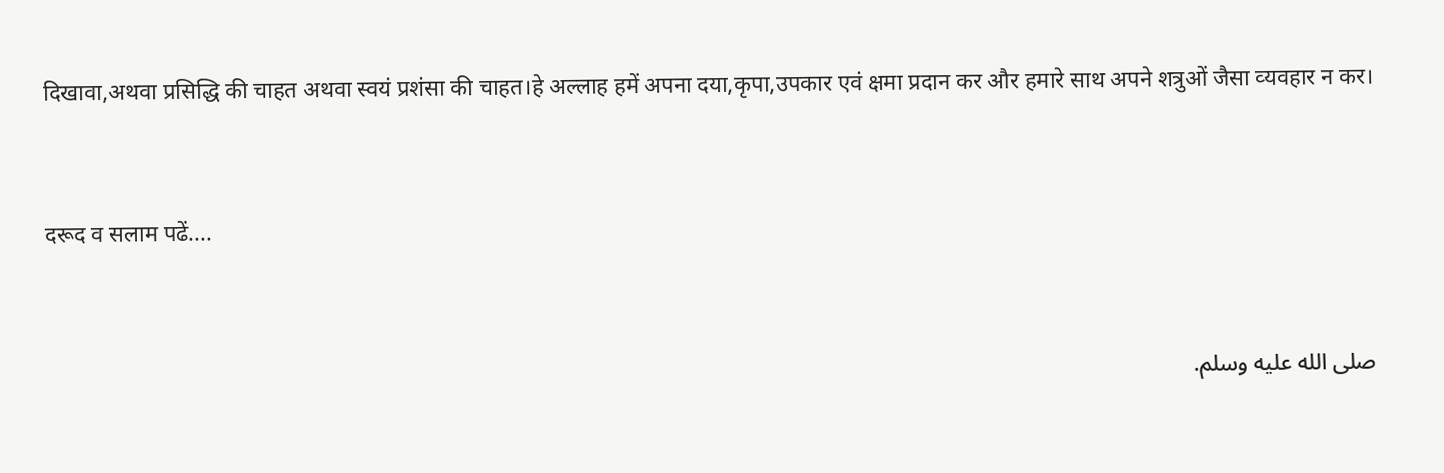दिखावा,अथवा प्रसिद्धि की चाहत अथवा स्‍वयं प्रशंसा की चाहत।हे अल्‍लाह हमें अपना दया,कृपा,उपकार एवं क्षमा प्रदान कर और हमारे साथ अपने शत्रुओं जैसा व्‍यव‍हार न कर।


दरूद व सलाम पढें....


صلى الله عليه وسلم.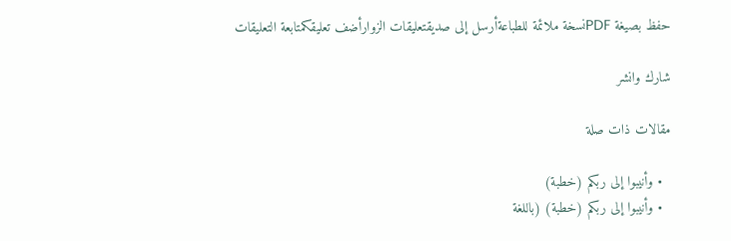حفظ بصيغة PDFنسخة ملائمة للطباعةأرسل إلى صديقتعليقات الزوارأضف تعليقكمتابعة التعليقات

شارك وانشر

مقالات ذات صلة

  • وأنيبوا إلى ربكم (خطبة)
  • وأنيبوا إلى ربكم (خطبة) (باللغة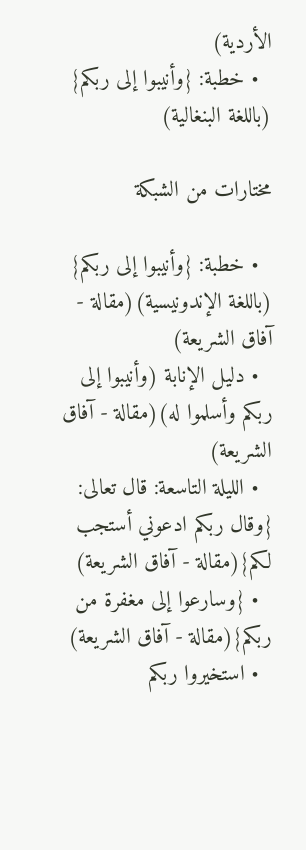الأردية)
  • خطبة: {وأنيبوا إلى ربكم} (باللغة البنغالية)

مختارات من الشبكة

  • خطبة: {وأنيبوا إلى ربكم} (باللغة الإندونيسية)(مقالة - آفاق الشريعة)
  • دليل الإنابة (وأنيبوا إلى ربكم وأسلموا له)(مقالة - آفاق الشريعة)
  • الليلة التاسعة: قال تعالى: {وقال ربكم ادعوني أستجب لكم}(مقالة - آفاق الشريعة)
  • {وسارعوا إلى مغفرة من ربكم}(مقالة - آفاق الشريعة)
  • استخيروا ربكم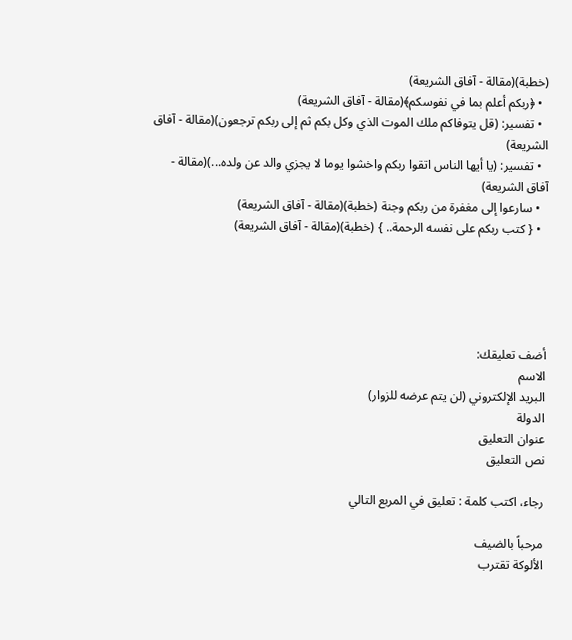(خطبة)(مقالة - آفاق الشريعة)
  • ﴿ربكم أعلم بما في نفوسكم﴾(مقالة - آفاق الشريعة)
  • تفسير: (قل يتوفاكم ملك الموت الذي وكل بكم ثم إلى ربكم ترجعون)(مقالة - آفاق الشريعة)
  • تفسير: (يا أيها الناس اتقوا ربكم واخشوا يوما لا يجزي والد عن ولده...)(مقالة - آفاق الشريعة)
  • سارعوا إلى مغفرة من ربكم وجنة (خطبة)(مقالة - آفاق الشريعة)
  • { كتب ربكم على نفسه الرحمة.. } (خطبة)(مقالة - آفاق الشريعة)





أضف تعليقك:
الاسم
البريد الإلكتروني (لن يتم عرضه للزوار)
الدولة
عنوان التعليق
نص التعليق

رجاء، اكتب كلمة : تعليق في المربع التالي

مرحباً بالضيف
الألوكة تقترب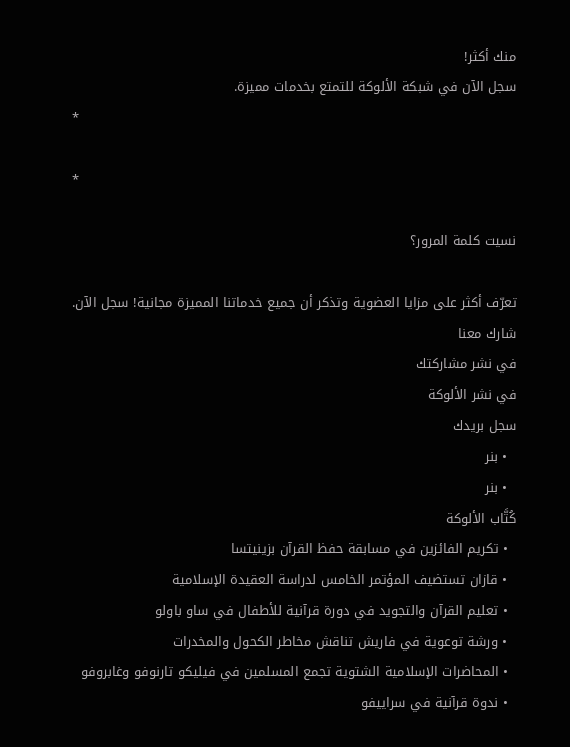منك أكثر!
سجل الآن في شبكة الألوكة للتمتع بخدمات مميزة.
*

*

نسيت كلمة المرور؟

تعرّف أكثر على مزايا العضوية وتذكر أن جميع خدماتنا المميزة مجانية! سجل الآن.
شارك معنا
في نشر مشاركتك
في نشر الألوكة
سجل بريدك
  • بنر
  • بنر
كُتَّاب الألوكة
  • تكريم الفائزين في مسابقة حفظ القرآن بزينيتسا
  • قازان تستضيف المؤتمر الخامس لدراسة العقيدة الإسلامية
  • تعليم القرآن والتجويد في دورة قرآنية للأطفال في ساو باولو
  • ورشة توعوية في فاريش تناقش مخاطر الكحول والمخدرات
  • المحاضرات الإسلامية الشتوية تجمع المسلمين في فيليكو تارنوفو وغابروفو
  • ندوة قرآنية في سراييفو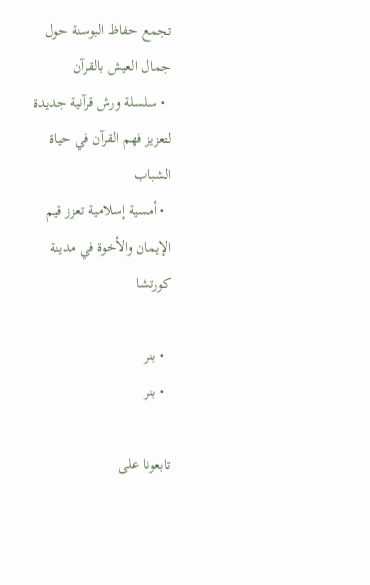تجمع حفاظ البوسنة حول جمال العيش بالقرآن
  • سلسلة ورش قرآنية جديدة لتعزيز فهم القرآن في حياة الشباب
  • أمسية إسلامية تعزز قيم الإيمان والأخوة في مدينة كورتشا

  • بنر
  • بنر

تابعونا على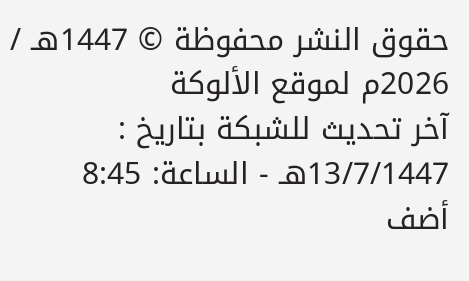حقوق النشر محفوظة © 1447هـ / 2026م لموقع الألوكة
آخر تحديث للشبكة بتاريخ : 13/7/1447هـ - الساعة: 8:45
أضف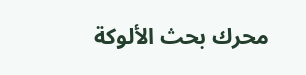محرك بحث الألوكة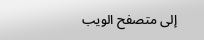إلى متصفح الويب